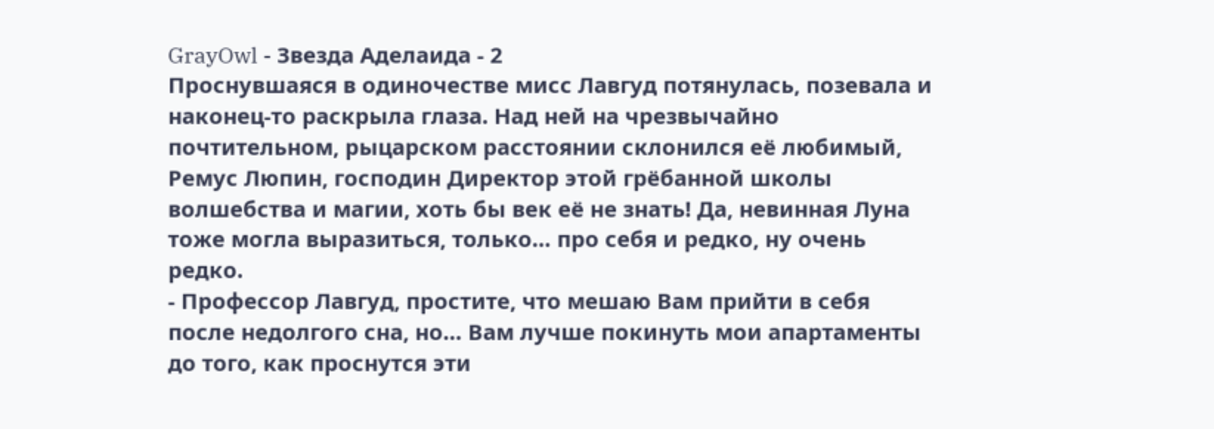GrayOwl - Звезда Аделаида - 2
Проснувшаяся в одиночестве мисс Лавгуд потянулась, позевала и наконец-то раскрыла глаза. Над ней на чрезвычайно почтительном, рыцарском расстоянии склонился её любимый, Ремус Люпин, господин Директор этой грёбанной школы волшебства и магии, хоть бы век её не знать! Да, невинная Луна тоже могла выразиться, только… про себя и редко, ну очень редко.
- Профессор Лавгуд, простите, что мешаю Вам прийти в себя после недолгого сна, но… Вам лучше покинуть мои апартаменты до того, как проснутся эти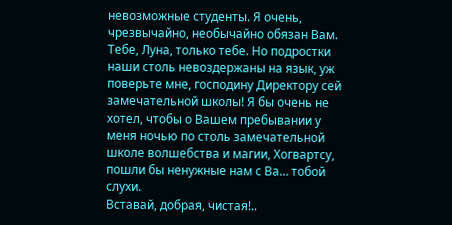невозможные студенты. Я очень, чрезвычайно, необычайно обязан Вам. Тебе, Луна, только тебе. Но подростки наши столь невоздержаны на язык, уж поверьте мне, господину Директору сей замечательной школы! Я бы очень не хотел, чтобы о Вашем пребывании у меня ночью по столь замечательной школе волшебства и магии, Хогвартсу, пошли бы ненужные нам с Ва… тобой слухи.
Вставай, добрая, чистая!..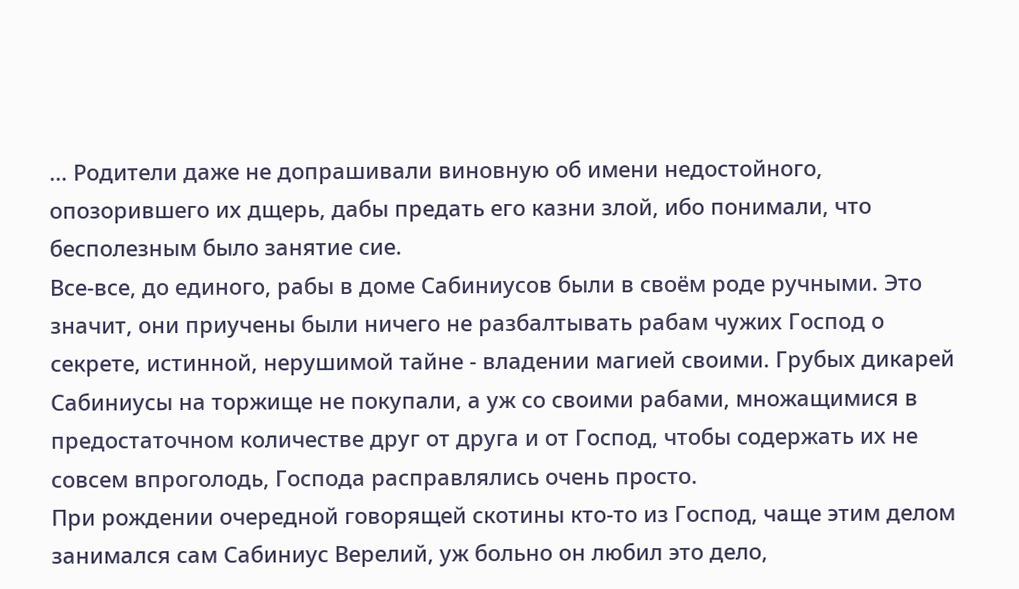… Родители даже не допрашивали виновную об имени недостойного, опозорившего их дщерь, дабы предать его казни злой, ибо понимали, что бесполезным было занятие сие.
Все-все, до единого, рабы в доме Сабиниусов были в своём роде ручными. Это значит, они приучены были ничего не разбалтывать рабам чужих Господ о секрете, истинной, нерушимой тайне - владении магией своими. Грубых дикарей Сабиниусы на торжище не покупали, а уж со своими рабами, множащимися в предостаточном количестве друг от друга и от Господ, чтобы содержать их не совсем впроголодь, Господа расправлялись очень просто.
При рождении очередной говорящей скотины кто-то из Господ, чаще этим делом занимался сам Сабиниус Верелий, уж больно он любил это дело,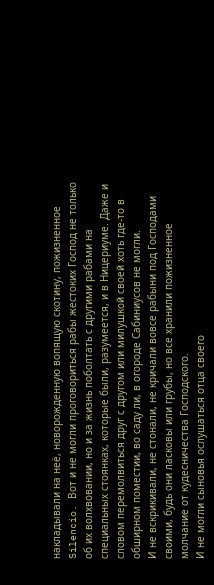накладывали на неё, новорожденную вопящую скотину, пожизненное Silencio. Вот и не могли проговориться рабы жестоких Господ не только об их волхвовании, но и за жизнь поболтать с другими рабами на специальных стоянках, которые были, разумеется, и в Ницериуме. Даже и словом перемолвиться друг с другом или милушкой своей хоть где-то в обширном поместии, во саду ли, в огороде Сабиниусов не могли.
И не вскрикивали, не стонали, не кричали вовсе рабыни под Господами своими, будь они ласковы или грубы, но все хранили пожизненное молчание от кудесничества Господского.
И не могли сыновья ослушаться отца своего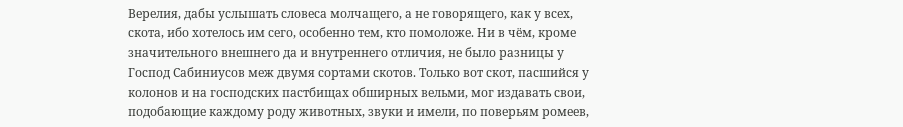Верелия, дабы услышать словеса молчащего, а не говорящего, как у всех, скота, ибо хотелось им сего, особенно тем, кто помоложе. Ни в чём, кроме значительного внешнего да и внутреннего отличия, не было разницы у Господ Сабиниусов меж двумя сортами скотов. Только вот скот, пасшийся у колонов и на господских пастбищах обширных вельми, мог издавать свои, подобающие каждому роду животных, звуки и имели, по поверьям ромеев,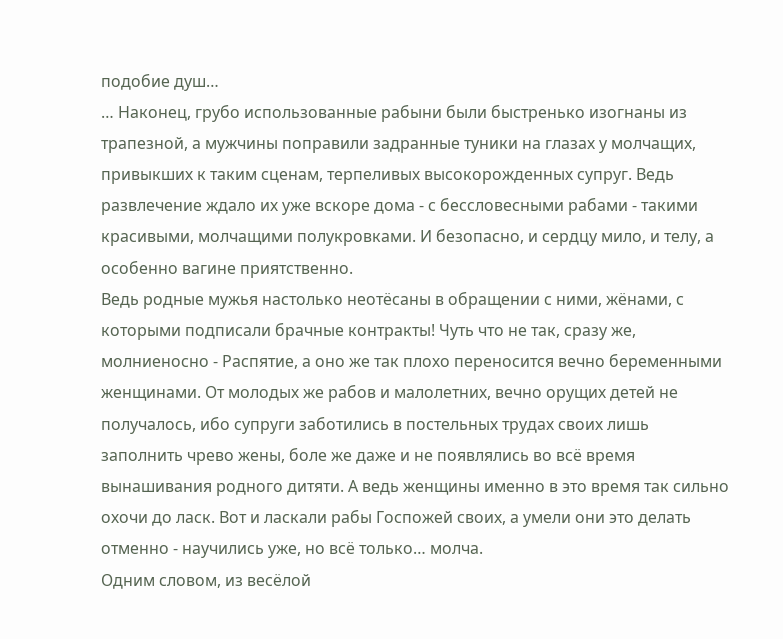подобие душ…
… Наконец, грубо использованные рабыни были быстренько изогнаны из трапезной, а мужчины поправили задранные туники на глазах у молчащих, привыкших к таким сценам, терпеливых высокорожденных супруг. Ведь развлечение ждало их уже вскоре дома - с бессловесными рабами - такими красивыми, молчащими полукровками. И безопасно, и сердцу мило, и телу, а особенно вагине приятственно.
Ведь родные мужья настолько неотёсаны в обращении с ними, жёнами, с которыми подписали брачные контракты! Чуть что не так, сразу же, молниеносно - Распятие, а оно же так плохо переносится вечно беременными женщинами. От молодых же рабов и малолетних, вечно орущих детей не получалось, ибо супруги заботились в постельных трудах своих лишь заполнить чрево жены, боле же даже и не появлялись во всё время вынашивания родного дитяти. А ведь женщины именно в это время так сильно охочи до ласк. Вот и ласкали рабы Госпожей своих, а умели они это делать отменно - научились уже, но всё только… молча.
Одним словом, из весёлой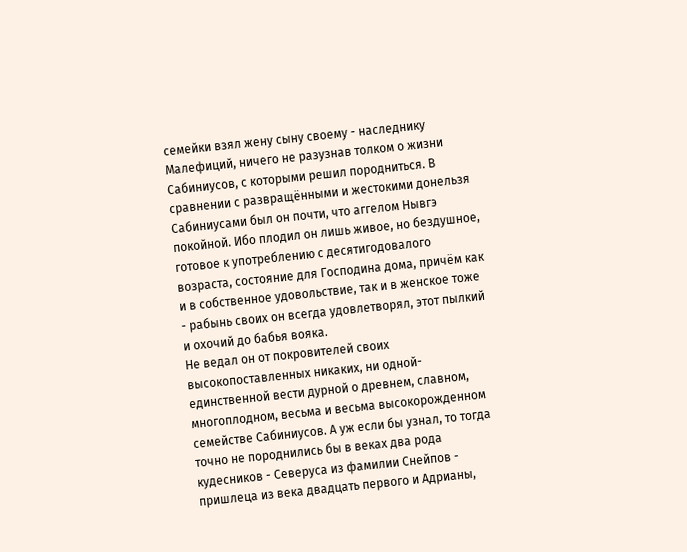семейки взял жену сыну своему - наследнику Малефиций, ничего не разузнав толком о жизни Сабиниусов, с которыми решил породниться. В сравнении с развращёнными и жестокими донельзя Сабиниусами был он почти, что аггелом Нывгэ покойной. Ибо плодил он лишь живое, но бездушное, готовое к употреблению с десятигодовалого возраста, состояние для Господина дома, причём как и в собственное удовольствие, так и в женское тоже - рабынь своих он всегда удовлетворял, этот пылкий и охочий до бабья вояка.
Не ведал он от покровителей своих высокопоставленных никаких, ни одной-единственной вести дурной о древнем, славном, многоплодном, весьма и весьма высокорожденном семействе Сабиниусов. А уж если бы узнал, то тогда точно не породнились бы в веках два рода кудесников - Северуса из фамилии Снейпов - пришлеца из века двадцать первого и Адрианы,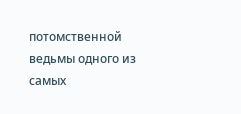потомственной ведьмы одного из самых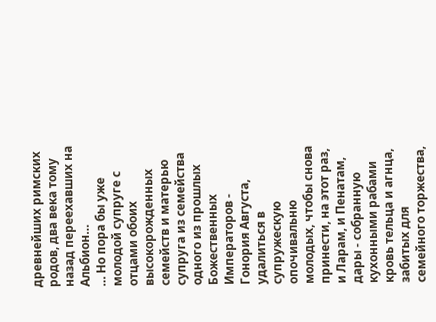древнейших римских родов, два века тому назад переехавших на Альбион…
… Но пора бы уже молодой супруге с отцами обоих высокорожденных семейств и матерью супруга из семейства одного из прошлых Божественных Императоров - Гонория Августа, удалиться в супружескую опочивальню молодых, чтобы снова принести, на этот раз, и Ларам, и Пенатам, дары - собранную кухонными рабами кровь тельца и агнца, забитых для семейного торжества,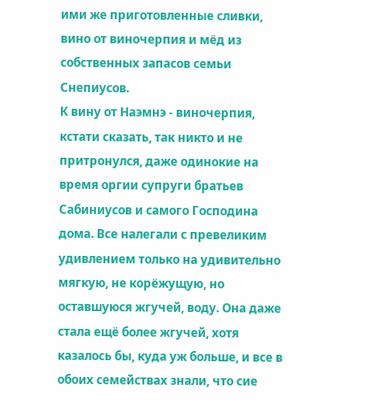ими же приготовленные сливки, вино от виночерпия и мёд из собственных запасов семьи Снепиусов.
К вину от Наэмнэ - виночерпия, кстати сказать, так никто и не притронулся, даже одинокие на время оргии супруги братьев Сабиниусов и самого Господина дома. Все налегали с превеликим удивлением только на удивительно мягкую, не корёжущую, но оставшуюся жгучей, воду. Она даже стала ещё более жгучей, хотя казалось бы, куда уж больше, и все в обоих семействах знали, что сие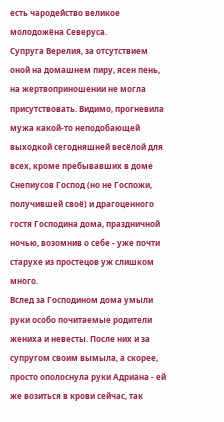есть чародейство великое молодожёна Северуса.
Супруга Верелия, за отсутствием оной на домашнем пиру, ясен пень, на жертвоприношении не могла присутствовать. Видимо, прогневила мужа какой-то неподобающей выходкой сегодняшней весёлой для всех, кроме пребывавших в доме Снепиусов Господ (но не Госпожи, получившей своё) и драгоценного гостя Господина дома, праздничной ночью, возомнив о себе - уже почти старухе из простецов уж слишком много.
Вслед за Господином дома умыли руки особо почитаемые родители жениха и невесты. После них и за супругом своим вымыла, а скорее, просто ополоснула руки Адриана - ей же возиться в крови сейчас, так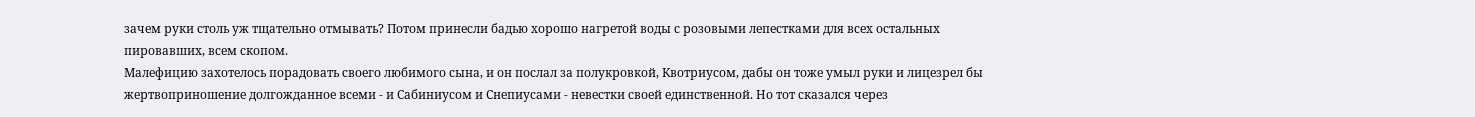зачем руки столь уж тщательно отмывать? Потом принесли бадью хорошо нагретой воды с розовыми лепестками для всех остальных пировавших, всем скопом.
Малефицию захотелось порадовать своего любимого сына, и он послал за полукровкой, Квотриусом, дабы он тоже умыл руки и лицезрел бы жертвоприношение долгожданное всеми - и Сабиниусом и Снепиусами - невестки своей единственной. Но тот сказался через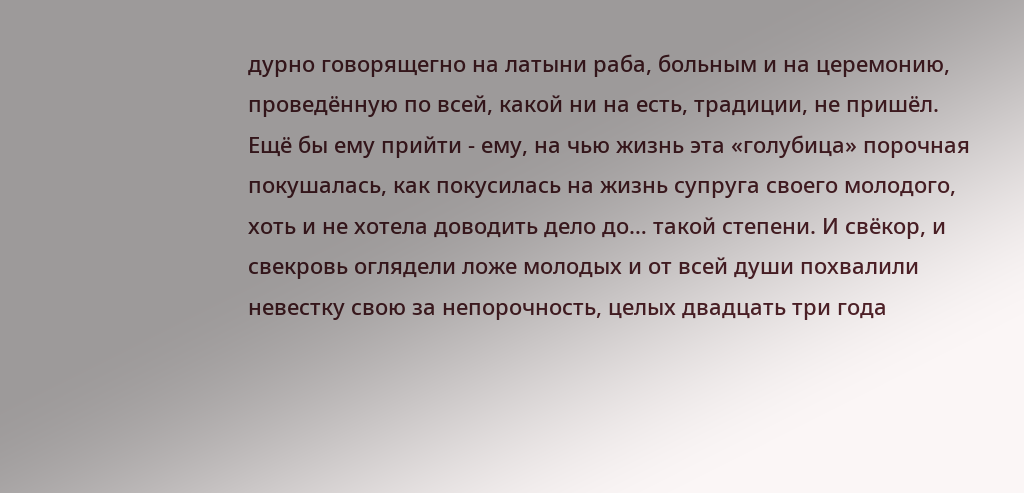дурно говорящегно на латыни раба, больным и на церемонию, проведённую по всей, какой ни на есть, традиции, не пришёл. Ещё бы ему прийти - ему, на чью жизнь эта «голубица» порочная покушалась, как покусилась на жизнь супруга своего молодого, хоть и не хотела доводить дело до… такой степени. И свёкор, и свекровь оглядели ложе молодых и от всей души похвалили невестку свою за непорочность, целых двадцать три года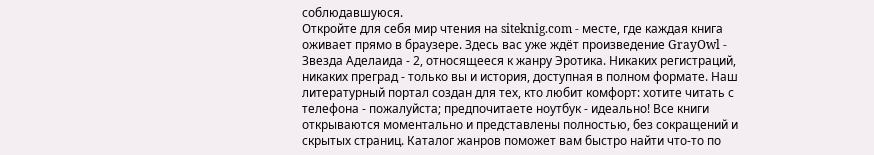соблюдавшуюся.
Откройте для себя мир чтения на siteknig.com - месте, где каждая книга оживает прямо в браузере. Здесь вас уже ждёт произведение GrayOwl - Звезда Аделаида - 2, относящееся к жанру Эротика. Никаких регистраций, никаких преград - только вы и история, доступная в полном формате. Наш литературный портал создан для тех, кто любит комфорт: хотите читать с телефона - пожалуйста; предпочитаете ноутбук - идеально! Все книги открываются моментально и представлены полностью, без сокращений и скрытых страниц. Каталог жанров поможет вам быстро найти что-то по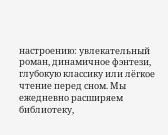настроению: увлекательный роман, динамичное фэнтези, глубокую классику или лёгкое чтение перед сном. Мы ежедневно расширяем библиотеку,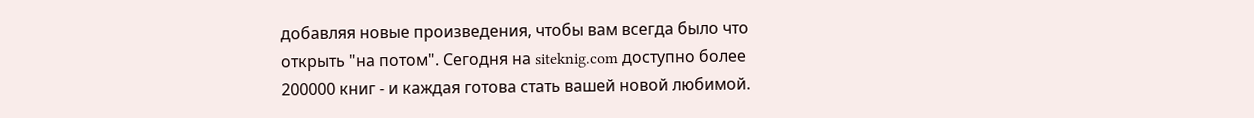добавляя новые произведения, чтобы вам всегда было что открыть "на потом". Сегодня на siteknig.com доступно более 200000 книг - и каждая готова стать вашей новой любимой.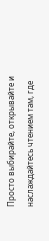Просто выбирайте, открывайте и наслаждайтесь чтением там, где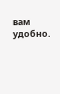вам удобно.